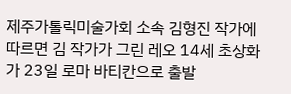제주가톨릭미술가회 소속 김형진 작가에 따르면 김 작가가 그린 레오 14세 초상화가 23일 로마 바티칸으로 출발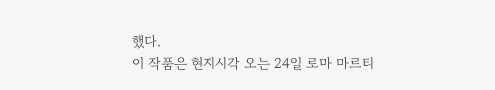했다.
이 작품은 현지시각 오는 24일 로마 마르티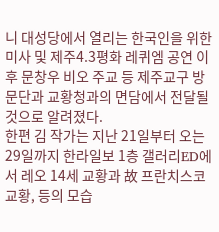니 대성당에서 열리는 한국인을 위한 미사 및 제주4.3평화 레퀴엠 공연 이후 문창우 비오 주교 등 제주교구 방문단과 교황청과의 면담에서 전달될 것으로 알려졌다.
한편 김 작가는 지난 21일부터 오는 29일까지 한라일보 1층 갤러리ED에서 레오 14세 교황과 故 프란치스코 교황, 등의 모습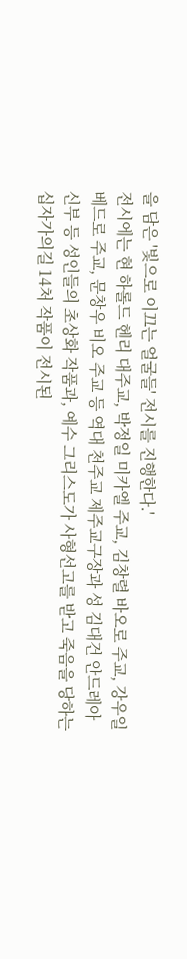을 담은 '빛으로 이끄는 얼굴들' 전시를 진행한다.'
전시에는 현 하롤드 헨리 대주교, 박정일 미카엘 주교, 김창렬 바오로 주교, 강우일 베드로 주교, 문창우 비오 주교 등 역대 천주교 제주교구장과 성 김대건 안드레아 신부 등 성인들의 초상화 작품과, 예수 그리스도가 사형선고를 받고 죽음을 당하는 십자가의길 14처 작품이 전시된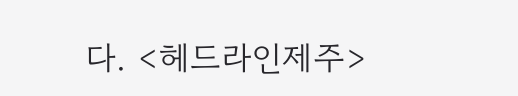다. <헤드라인제주>